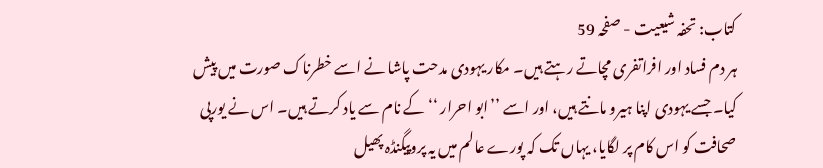کتاب: تحفہ شیعیت - صفحہ 59
ہر دم فساد اور افراتفری مچاتے رہتے ہیں۔ مکار یہودی مدحت پاشا نے اسے خطرناک صورت میں پیش کیا۔ جسے یہودی اپنا ہیرو مانتے ہیں، اور اسے ’’ابو احرار ‘‘ کے نام سے یاد کرتے ہیں۔ اس نے یورپی صحافت کو اس کام پر لگایا، یہاں تک کہ پورے عالم میں یہ پروپیگنڈہ پھیل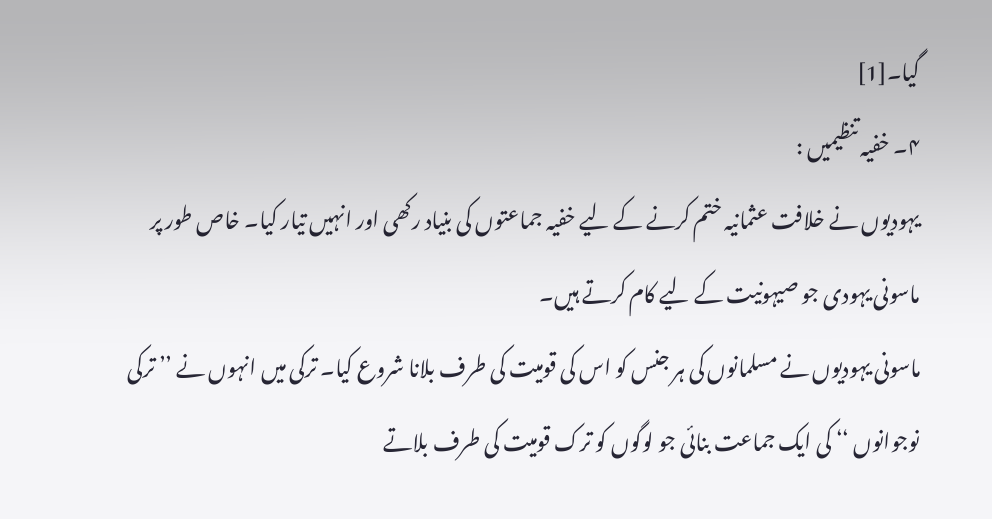گیا۔[1]
۴۔ خفیہ تنظیمیں :
یہودیوں نے خلافت عثمانیہ ختم کرنے کے لیے خفیہ جماعتوں کی بنیاد رکھی اور انہیں تیار کیا۔ خاص طور پر ماسونی یہودی جو صیہونیت کے لیے کام کرتے ہیں۔
ماسونی یہودیوں نے مسلمانوں کی ہر جنس کو اس کی قومیت کی طرف بلانا شروع کیا۔ ترکی میں انہوں نے ’’ ترکی نوجوانوں ‘‘ کی ایک جماعت بنائی جو لوگوں کو ترک قومیت کی طرف بلاتے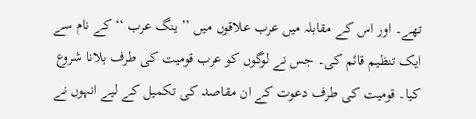تھے۔ اور اس کے مقابلہ میں عرب علاقوں میں ’’ ینگ عرب ‘‘ کے نام سے ایک تنظیم قائم کی۔ جس نے لوگوں کو عرب قومیت کی طرف بلانا شروع کیا۔ قومیت کی طرف دعوت کے ان مقاصد کی تکمیل کے لیے انہوں نے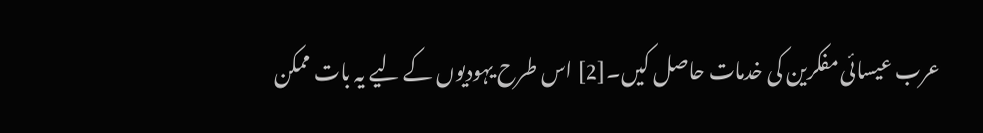عرب عیسائی مفکرین کی خدمات حاصل کیں۔[2] اس طرح یہودیوں کے لیے یہ بات ممکن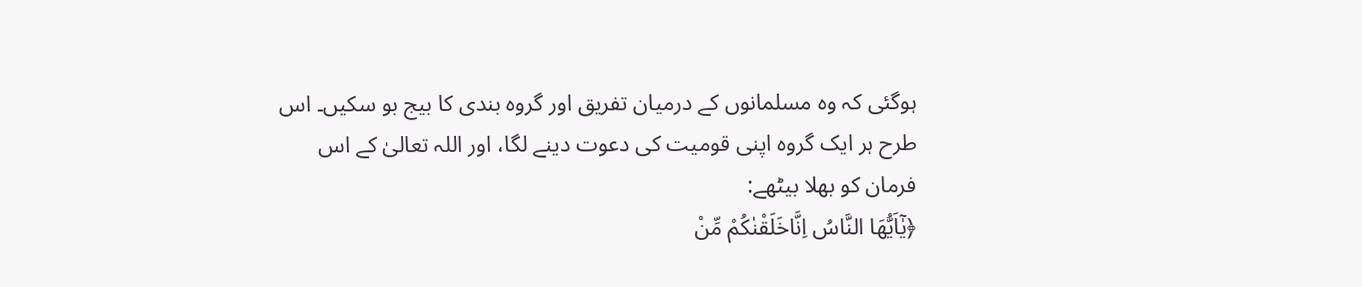ہوگئی کہ وہ مسلمانوں کے درمیان تفریق اور گروہ بندی کا بیج بو سکیں۔ اس طرح ہر ایک گروہ اپنی قومیت کی دعوت دینے لگا، اور اللہ تعالیٰ کے اس فرمان کو بھلا بیٹھے:
﴿یٰٓاَیُّھَا النَّاسُ اِنَّاخَلَقْنٰکُمْ مِّنْ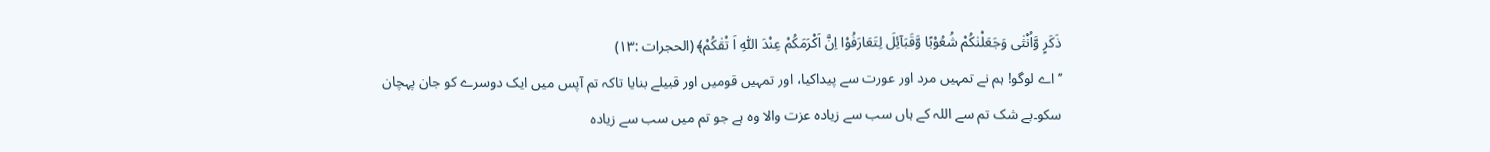ذَکَرٍ وَّاُنْثٰی وَجَعَلْنٰکُمْ شُعُوْبًا وَّقَبَآئِلَ لِتَعَارَفُوْا اِنَّ اَکْرَمَکُمْ عِنْدَ اللّٰہِ اَ تْقٰکُمْ﴾ (الحجرات :۱۳)
’’ اے لوگو! ہم نے تمہیں مرد اور عورت سے پیداکیا، اور تمہیں قومیں اور قبیلے بنایا تاکہ تم آپس میں ایک دوسرے کو جان پہچان سکو۔بے شک تم سے اللہ کے ہاں سب سے زیادہ عزت والا وہ ہے جو تم میں سب سے زیادہ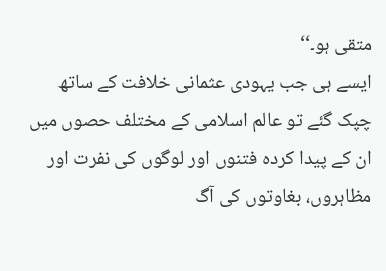متقی ہو۔‘‘
ایسے ہی جب یہودی عثمانی خلافت کے ساتھ چپک گئے تو عالم اسلامی کے مختلف حصوں میں ان کے پیدا کردہ فتنوں اور لوگوں کی نفرت اور مظاہروں، بغاوتوں کی آگ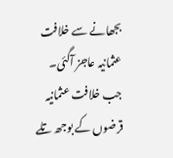بجھانے سے خلافت عثمانیہ عاجز آگئی۔
جب خلافت عثمانیہ قرضوں کے بوجھ تلے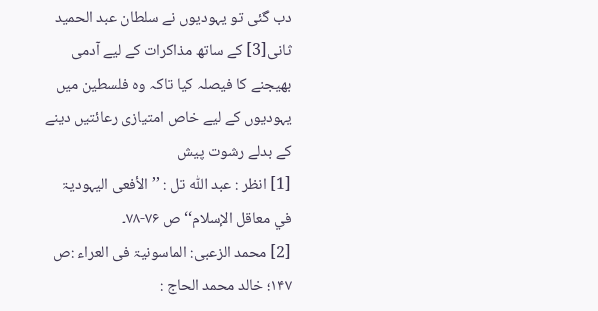دب گئی تو یہودیوں نے سلطان عبد الحمید ثانی[3] کے ساتھ مذاکرات کے لیے آدمی بھیجنے کا فیصلہ کیا تاکہ وہ فلسطین میں یہودیوں کے لیے خاص امتیازی رعائتیں دینے کے بدلے رشوت پیش
[1] انظر : عبد اللّٰه تل : ’’ الأفعی الیہودیۃ في معاقل الإسلام‘‘ ص ۷۶-۷۸۔
[2] محمد الزعبی: الماسونیۃ فی العراء :ص ۱۴۷؛ خالد محمد الحاج :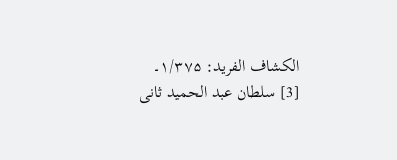الکشاف الفرید: ۱/۳۷۵۔
[3] سلطان عبد الحمید ثانی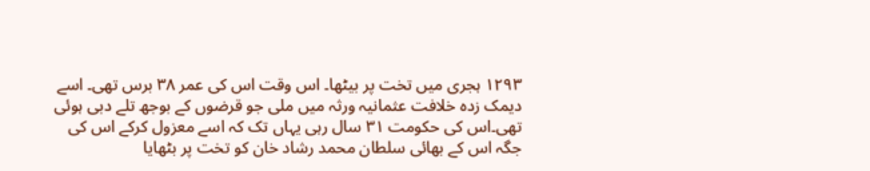۱۲۹۳ ہجری میں تخت پر بیٹھا۔ اس وقت اس کی عمر ۳۸ برس تھی۔ اسے دیمک زدہ خلافت عثمانیہ ورثہ میں ملی جو قرضوں کے بوجھ تلے دبی ہوئی تھی۔اس کی حکومت ۳۱ سال رہی یہاں تک کہ اسے معزول کرکے اس کی جگہ اس کے بھائی سلطان محمد رشاد خان کو تخت پر بٹھایا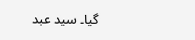گیا۔ سید عبد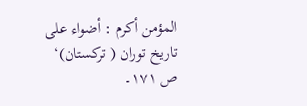المؤمن أکرم : أضواء علی تاریخ توران ( ترکستان)‘ ص ۱۷۱۔